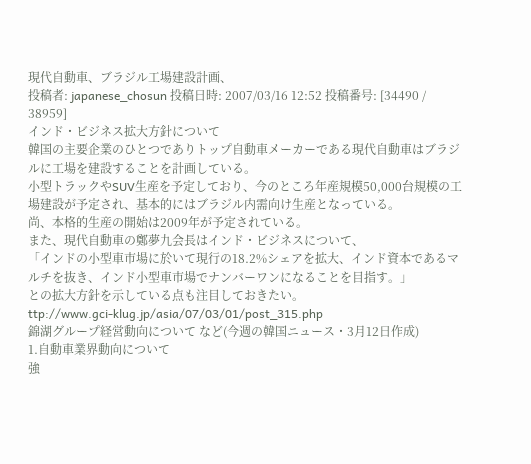現代自動車、ブラジル工場建設計画、
投稿者: japanese_chosun 投稿日時: 2007/03/16 12:52 投稿番号: [34490 / 38959]
インド・ビジネス拡大方針について
韓国の主要企業のひとつでありトップ自動車メーカーである現代自動車はブラジルに工場を建設することを計画している。
小型トラックやSUV生産を予定しており、今のところ年産規模50,000台規模の工場建設が予定され、基本的にはブラジル内需向け生産となっている。
尚、本格的生産の開始は2009年が予定されている。
また、現代自動車の鄭夢九会長はインド・ビジネスについて、
「インドの小型車市場に於いて現行の18.2%シェアを拡大、インド資本であるマルチを抜き、インド小型車市場でナンバーワンになることを目指す。」
との拡大方針を示している点も注目しておきたい。
ttp://www.gci-klug.jp/asia/07/03/01/post_315.php
錦湖グループ経営動向について など(今週の韓国ニュース・3月12日作成)
1.自動車業界動向について
強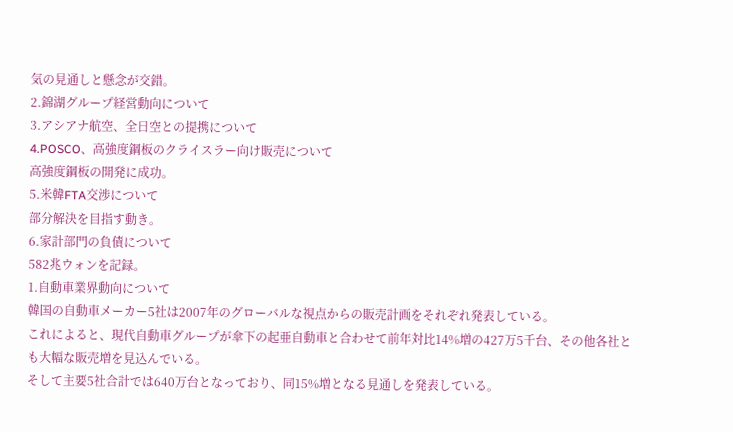気の見通しと懸念が交錯。
2.錦湖グループ経営動向について
3.アシアナ航空、全日空との提携について
4.POSCO、高強度鋼板のクライスラー向け販売について
高強度鋼板の開発に成功。
5.米韓FTA交渉について
部分解決を目指す動き。
6.家計部門の負債について
582兆ウォンを記録。
1.自動車業界動向について
韓国の自動車メーカー5社は2007年のグローバルな視点からの販売計画をそれぞれ発表している。
これによると、現代自動車グループが傘下の起亜自動車と合わせて前年対比14%増の427万5千台、その他各社とも大幅な販売増を見込んでいる。
そして主要5社合計では640万台となっており、同15%増となる見通しを発表している。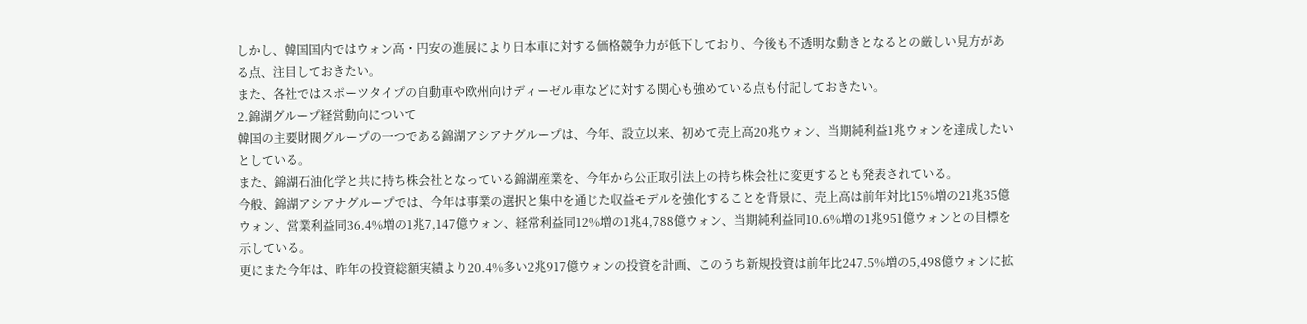しかし、韓国国内ではウォン高・円安の進展により日本車に対する価格競争力が低下しており、今後も不透明な動きとなるとの厳しい見方がある点、注目しておきたい。
また、各社ではスポーツタイプの自動車や欧州向けディーゼル車などに対する関心も強めている点も付記しておきたい。
2.錦湖グループ経営動向について
韓国の主要財閥グループの一つである錦湖アシアナグループは、今年、設立以来、初めて売上高20兆ウォン、当期純利益1兆ウォンを達成したいとしている。
また、錦湖石油化学と共に持ち株会社となっている錦湖産業を、今年から公正取引法上の持ち株会社に変更するとも発表されている。
今般、錦湖アシアナグループでは、今年は事業の選択と集中を通じた収益モデルを強化することを背景に、売上高は前年対比15%増の21兆35億ウォン、営業利益同36.4%増の1兆7,147億ウォン、経常利益同12%増の1兆4,788億ウォン、当期純利益同10.6%増の1兆951億ウォンとの目標を示している。
更にまた今年は、昨年の投資総額実績より20.4%多い2兆917億ウォンの投資を計画、このうち新規投資は前年比247.5%増の5,498億ウォンに拡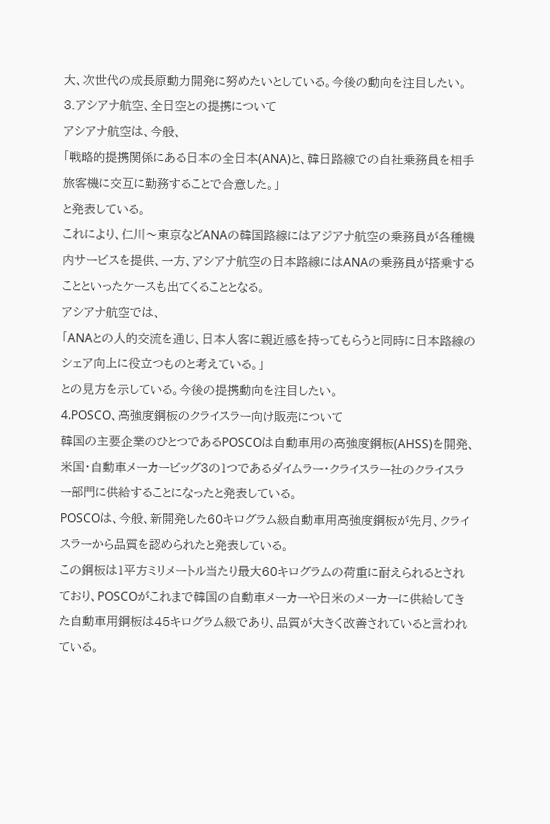大、次世代の成長原動力開発に努めたいとしている。今後の動向を注目したい。
3.アシアナ航空、全日空との提携について
アシアナ航空は、今般、
「戦略的提携関係にある日本の全日本(ANA)と、韓日路線での自社乗務員を相手旅客機に交互に勤務することで合意した。」
と発表している。
これにより、仁川〜東京などANAの韓国路線にはアジアナ航空の乗務員が各種機内サービスを提供、一方、アシアナ航空の日本路線にはANAの乗務員が搭乗することといったケースも出てくることとなる。
アシアナ航空では、
「ANAとの人的交流を通じ、日本人客に親近感を持ってもらうと同時に日本路線のシェア向上に役立つものと考えている。」
との見方を示している。今後の提携動向を注目したい。
4.POSCO、高強度鋼板のクライスラー向け販売について
韓国の主要企業のひとつであるPOSCOは自動車用の高強度鋼板(AHSS)を開発、米国・自動車メーカービッグ3の1つであるダイムラー・クライスラー社のクライスラー部門に供給することになったと発表している。
POSCOは、今般、新開発した60キログラム級自動車用高強度鋼板が先月、クライスラーから品質を認められたと発表している。
この鋼板は1平方ミリメートル当たり最大60キログラムの荷重に耐えられるとされており、POSCOがこれまで韓国の自動車メーカーや日米のメーカーに供給してきた自動車用鋼板は45キログラム級であり、品質が大きく改善されていると言われている。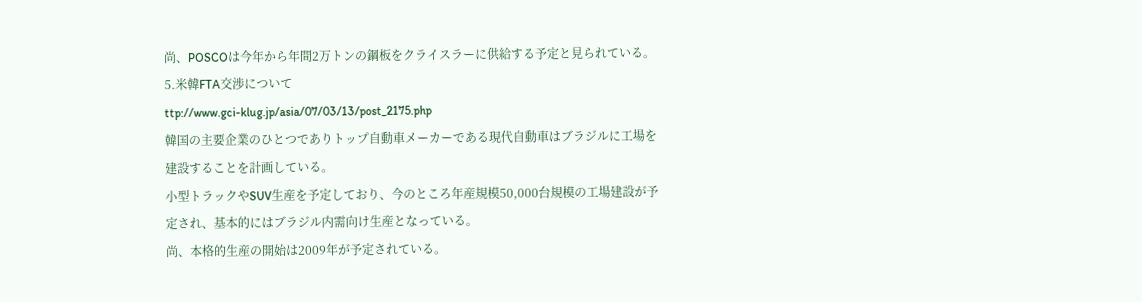尚、POSCOは今年から年間2万トンの鋼板をクライスラーに供給する予定と見られている。
5.米韓FTA交渉について
ttp://www.gci-klug.jp/asia/07/03/13/post_2175.php
韓国の主要企業のひとつでありトップ自動車メーカーである現代自動車はブラジルに工場を建設することを計画している。
小型トラックやSUV生産を予定しており、今のところ年産規模50,000台規模の工場建設が予定され、基本的にはブラジル内需向け生産となっている。
尚、本格的生産の開始は2009年が予定されている。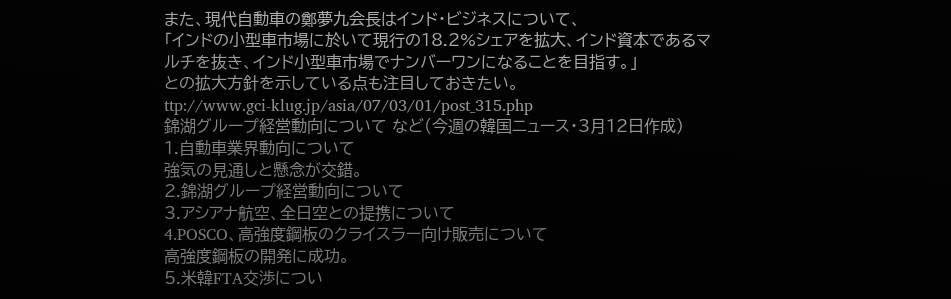また、現代自動車の鄭夢九会長はインド・ビジネスについて、
「インドの小型車市場に於いて現行の18.2%シェアを拡大、インド資本であるマルチを抜き、インド小型車市場でナンバーワンになることを目指す。」
との拡大方針を示している点も注目しておきたい。
ttp://www.gci-klug.jp/asia/07/03/01/post_315.php
錦湖グループ経営動向について など(今週の韓国ニュース・3月12日作成)
1.自動車業界動向について
強気の見通しと懸念が交錯。
2.錦湖グループ経営動向について
3.アシアナ航空、全日空との提携について
4.POSCO、高強度鋼板のクライスラー向け販売について
高強度鋼板の開発に成功。
5.米韓FTA交渉につい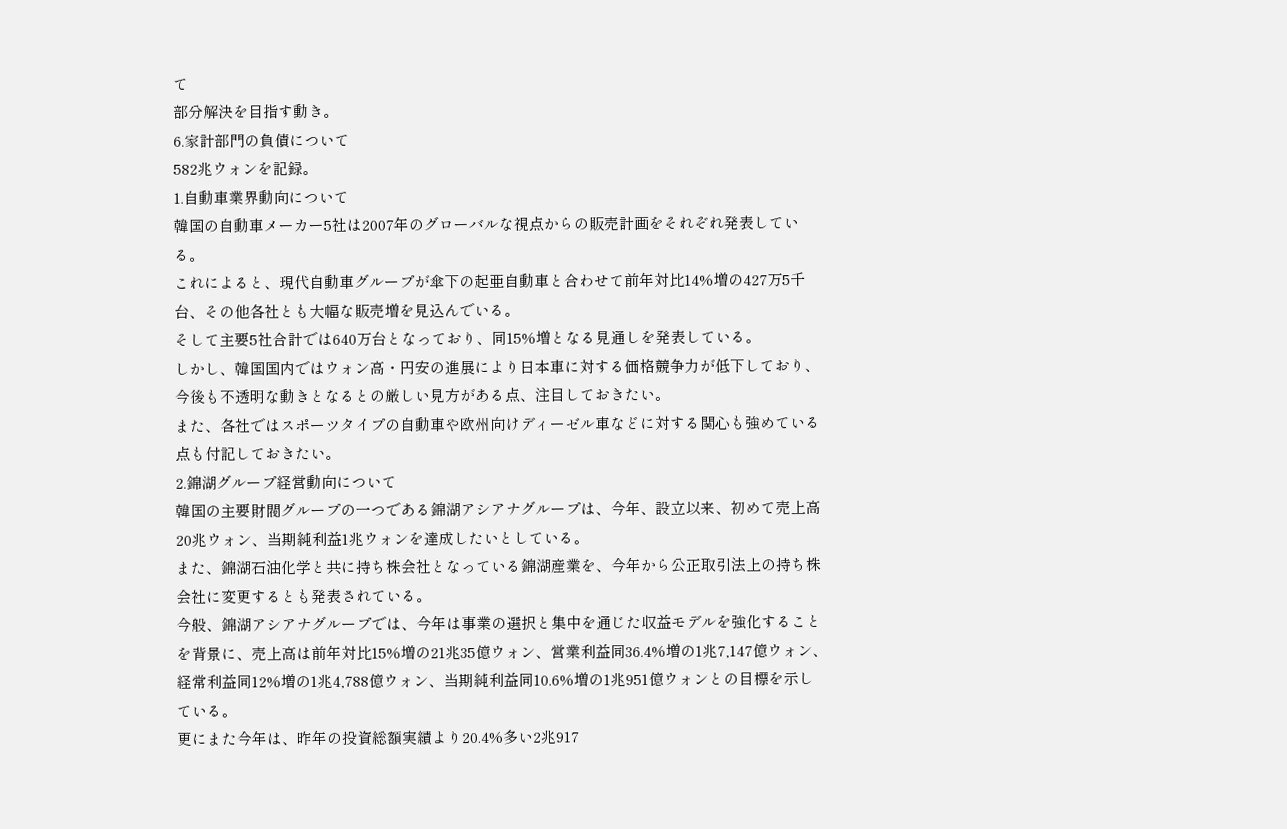て
部分解決を目指す動き。
6.家計部門の負債について
582兆ウォンを記録。
1.自動車業界動向について
韓国の自動車メーカー5社は2007年のグローバルな視点からの販売計画をそれぞれ発表している。
これによると、現代自動車グループが傘下の起亜自動車と合わせて前年対比14%増の427万5千台、その他各社とも大幅な販売増を見込んでいる。
そして主要5社合計では640万台となっており、同15%増となる見通しを発表している。
しかし、韓国国内ではウォン高・円安の進展により日本車に対する価格競争力が低下しており、今後も不透明な動きとなるとの厳しい見方がある点、注目しておきたい。
また、各社ではスポーツタイプの自動車や欧州向けディーゼル車などに対する関心も強めている点も付記しておきたい。
2.錦湖グループ経営動向について
韓国の主要財閥グループの一つである錦湖アシアナグループは、今年、設立以来、初めて売上高20兆ウォン、当期純利益1兆ウォンを達成したいとしている。
また、錦湖石油化学と共に持ち株会社となっている錦湖産業を、今年から公正取引法上の持ち株会社に変更するとも発表されている。
今般、錦湖アシアナグループでは、今年は事業の選択と集中を通じた収益モデルを強化することを背景に、売上高は前年対比15%増の21兆35億ウォン、営業利益同36.4%増の1兆7,147億ウォン、経常利益同12%増の1兆4,788億ウォン、当期純利益同10.6%増の1兆951億ウォンとの目標を示している。
更にまた今年は、昨年の投資総額実績より20.4%多い2兆917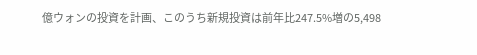億ウォンの投資を計画、このうち新規投資は前年比247.5%増の5,498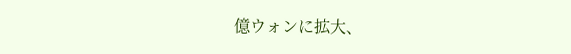億ウォンに拡大、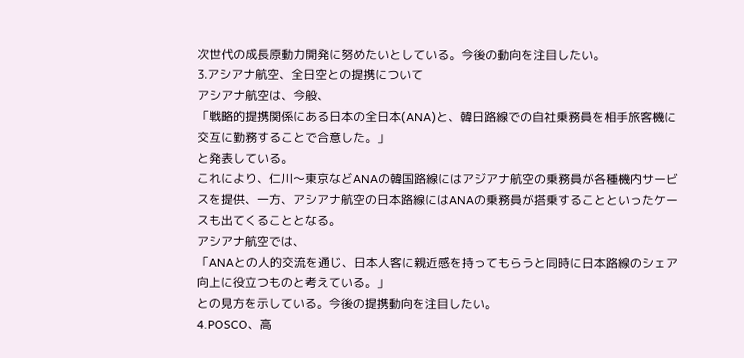次世代の成長原動力開発に努めたいとしている。今後の動向を注目したい。
3.アシアナ航空、全日空との提携について
アシアナ航空は、今般、
「戦略的提携関係にある日本の全日本(ANA)と、韓日路線での自社乗務員を相手旅客機に交互に勤務することで合意した。」
と発表している。
これにより、仁川〜東京などANAの韓国路線にはアジアナ航空の乗務員が各種機内サービスを提供、一方、アシアナ航空の日本路線にはANAの乗務員が搭乗することといったケースも出てくることとなる。
アシアナ航空では、
「ANAとの人的交流を通じ、日本人客に親近感を持ってもらうと同時に日本路線のシェア向上に役立つものと考えている。」
との見方を示している。今後の提携動向を注目したい。
4.POSCO、高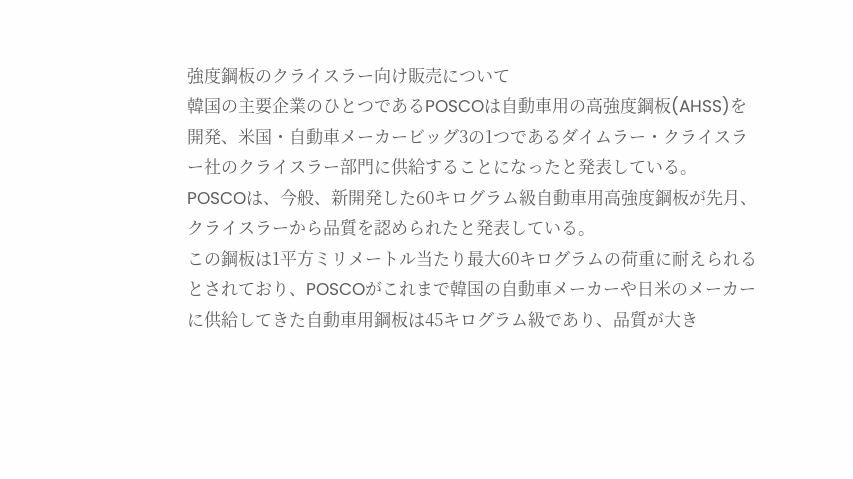強度鋼板のクライスラー向け販売について
韓国の主要企業のひとつであるPOSCOは自動車用の高強度鋼板(AHSS)を開発、米国・自動車メーカービッグ3の1つであるダイムラー・クライスラー社のクライスラー部門に供給することになったと発表している。
POSCOは、今般、新開発した60キログラム級自動車用高強度鋼板が先月、クライスラーから品質を認められたと発表している。
この鋼板は1平方ミリメートル当たり最大60キログラムの荷重に耐えられるとされており、POSCOがこれまで韓国の自動車メーカーや日米のメーカーに供給してきた自動車用鋼板は45キログラム級であり、品質が大き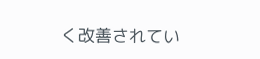く改善されてい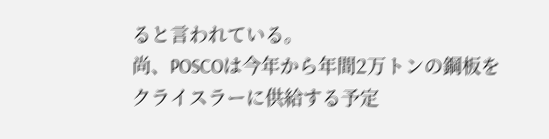ると言われている。
尚、POSCOは今年から年間2万トンの鋼板をクライスラーに供給する予定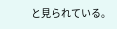と見られている。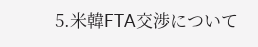5.米韓FTA交渉について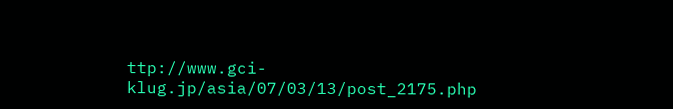ttp://www.gci-klug.jp/asia/07/03/13/post_2175.php